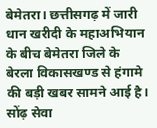बेमेतरा। छत्तीसगढ़ में जारी धान खरीदी के महाअभियान के बीच बेमेतरा जिले के बेरला विकासखण्ड से हंगामे की बड़ी खबर सामने आई है। सोंढ़ सेवा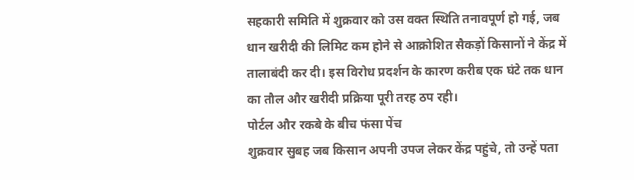सहकारी समिति में शुक्रवार को उस वक्त स्थिति तनावपूर्ण हो गई, जब धान खरीदी की लिमिट कम होने से आक्रोशित सैकड़ों किसानों ने केंद्र में तालाबंदी कर दी। इस विरोध प्रदर्शन के कारण करीब एक घंटे तक धान का तौल और खरीदी प्रक्रिया पूरी तरह ठप रही।
पोर्टल और रकबे के बीच फंसा पेंच
शुक्रवार सुबह जब किसान अपनी उपज लेकर केंद्र पहुंचे, तो उन्हें पता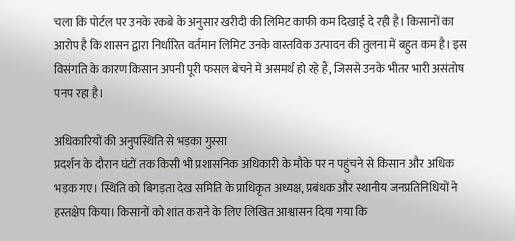चला कि पोर्टल पर उनके रकबे के अनुसार खरीदी की लिमिट काफी कम दिखाई दे रही है। किसानों का आरोप है कि शासन द्वारा निर्धारित वर्तमान लिमिट उनके वास्तविक उत्पादन की तुलना में बहुत कम है। इस विसंगति के कारण किसान अपनी पूरी फसल बेचने में असमर्थ हो रहे हैं, जिससे उनके भीतर भारी असंतोष पनप रहा है।

अधिकारियों की अनुपस्थिति से भड़का गुस्सा
प्रदर्शन के दौरान घंटों तक किसी भी प्रशासनिक अधिकारी के मौके पर न पहुंचने से किसान और अधिक भड़क गए। स्थिति को बिगड़ता देख समिति के प्राधिकृत अध्यक्ष, प्रबंधक और स्थानीय जनप्रतिनिधियों ने हस्तक्षेप किया। किसानों को शांत कराने के लिए लिखित आश्वासन दिया गया कि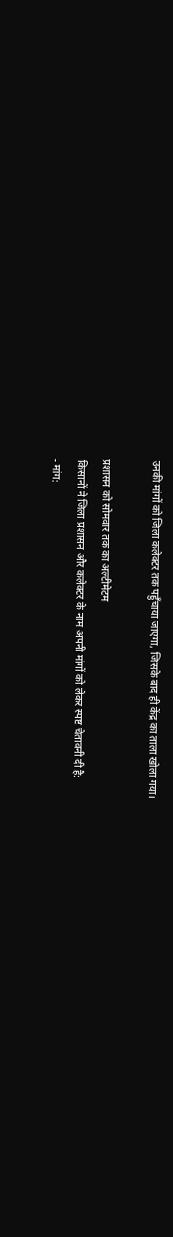उनकी मांगों को जिला कलेक्टर तक पहुँचाया जाएगा, जिसके बाद ही केंद्र का ताला खोला गया।

प्रशासन को सोमवार तक का अल्टीमेटम
किसानों ने जिला प्रशासन और कलेक्टर के नाम अपनी मांगों को लेकर स्पष्ट चेतावनी दी है:
- मांग: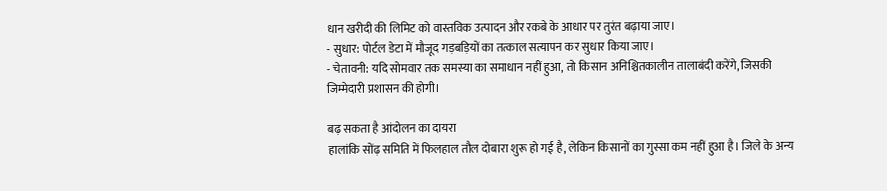धान खरीदी की लिमिट को वास्तविक उत्पादन और रकबे के आधार पर तुरंत बढ़ाया जाए।
- सुधार: पोर्टल डेटा में मौजूद गड़बड़ियों का तत्काल सत्यापन कर सुधार किया जाए।
- चेतावनी: यदि सोमवार तक समस्या का समाधान नहीं हुआ, तो किसान अनिश्चितकालीन तालाबंदी करेंगे, जिसकी जिम्मेदारी प्रशासन की होगी।

बढ़ सकता है आंदोलन का दायरा
हालांकि सोंढ़ समिति में फिलहाल तौल दोबारा शुरू हो गई है, लेकिन किसानों का गुस्सा कम नहीं हुआ है। जिले के अन्य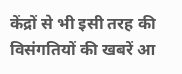केंद्रों से भी इसी तरह की विसंगतियों की खबरें आ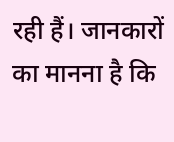रही हैं। जानकारों का मानना है कि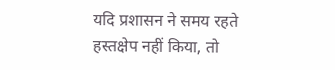यदि प्रशासन ने समय रहते हस्तक्षेप नहीं किया, तो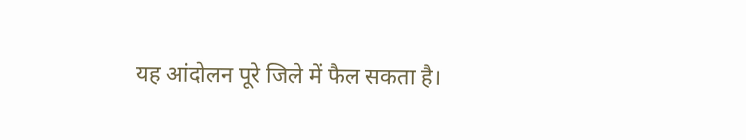यह आंदोलन पूरे जिले में फैल सकता है।